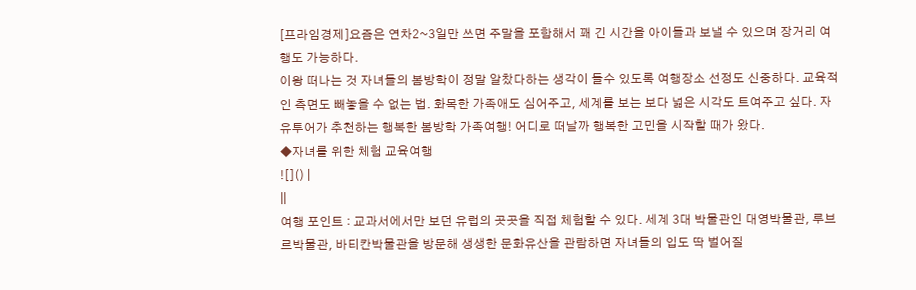[프라임경제]요즘은 연차2~3일만 쓰면 주말을 포함해서 꽤 긴 시간을 아이들과 보낼 수 있으며 장거리 여행도 가능하다.
이왕 떠나는 것 자녀들의 봄방학이 정말 알찼다하는 생각이 들수 있도록 여행장소 선정도 신중하다. 교육적인 측면도 빼놓을 수 없는 법. 화목한 가족애도 심어주고, 세계를 보는 보다 넓은 시각도 트여주고 싶다. 자유투어가 추천하는 행복한 봄방학 가족여행! 어디로 떠날까 행복한 고민을 시작할 때가 왔다.
◆자녀를 위한 체험 교육여행
![]() |
||
여행 포인트 : 교과서에서만 보던 유럽의 곳곳을 직접 체험할 수 있다. 세계 3대 박물관인 대영박물관, 루브르박물관, 바티칸박물관을 방문해 생생한 문화유산을 관람하면 자녀들의 입도 딱 벌어질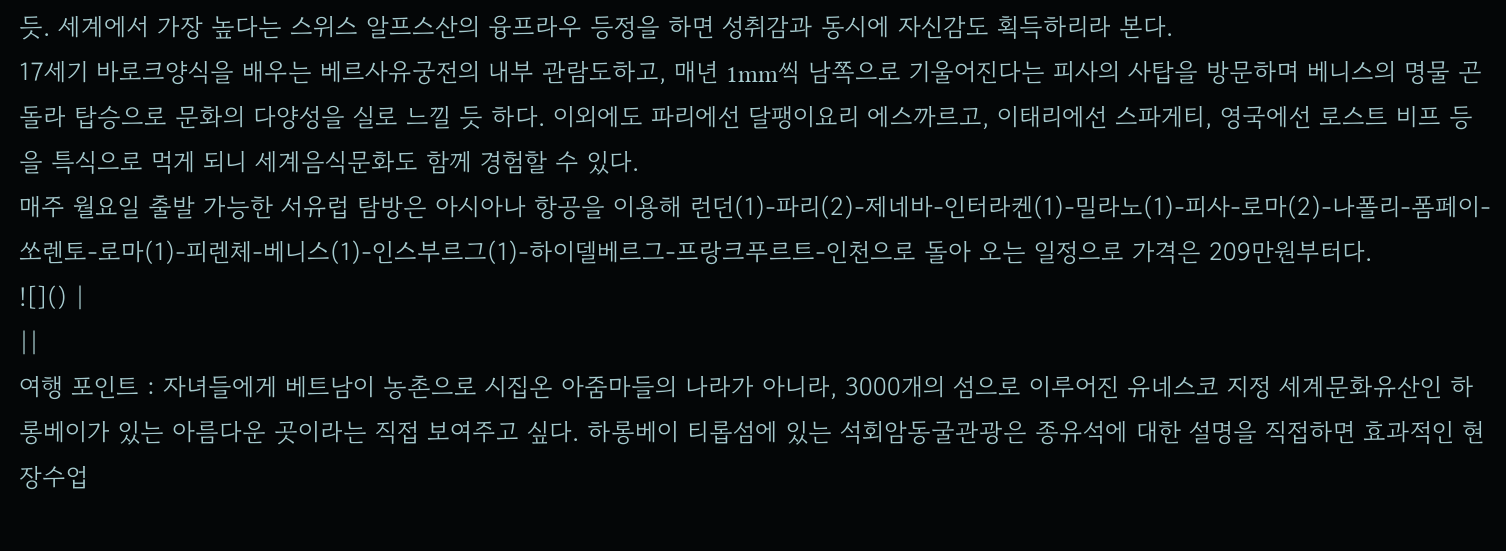듯. 세계에서 가장 높다는 스위스 알프스산의 융프라우 등정을 하면 성취감과 동시에 자신감도 획득하리라 본다.
17세기 바로크양식을 배우는 베르사유궁전의 내부 관람도하고, 매년 1mm씩 남쪽으로 기울어진다는 피사의 사탑을 방문하며 베니스의 명물 곤돌라 탑승으로 문화의 다양성을 실로 느낄 듯 하다. 이외에도 파리에선 달팽이요리 에스까르고, 이태리에선 스파게티, 영국에선 로스트 비프 등을 특식으로 먹게 되니 세계음식문화도 함께 경험할 수 있다.
매주 월요일 출발 가능한 서유럽 탐방은 아시아나 항공을 이용해 런던(1)-파리(2)-제네바-인터라켄(1)-밀라노(1)-피사-로마(2)-나폴리-폼페이-쏘렌토-로마(1)-피렌체-베니스(1)-인스부르그(1)-하이델베르그-프랑크푸르트-인천으로 돌아 오는 일정으로 가격은 209만원부터다.
![]() |
||
여행 포인트 : 자녀들에게 베트남이 농촌으로 시집온 아줌마들의 나라가 아니라, 3000개의 섬으로 이루어진 유네스코 지정 세계문화유산인 하롱베이가 있는 아름다운 곳이라는 직접 보여주고 싶다. 하롱베이 티롭섬에 있는 석회암동굴관광은 종유석에 대한 설명을 직접하면 효과적인 현장수업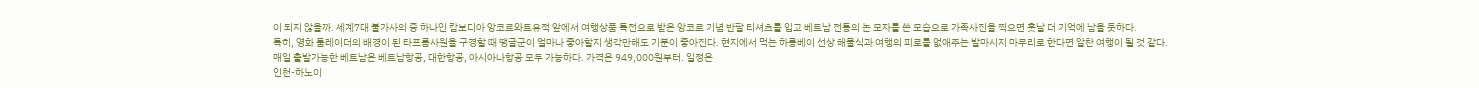이 되지 않을까. 세계7대 불가사의 중 하나인 캄보디아 앙코르와트유적 앞에서 여행상품 특전으로 받은 앙코르 기념 반팔 티셔츠를 입고 베트남 전통의 논 모자를 쓴 모습으로 가족사진을 찍으면 훗날 더 기억에 남을 듯하다.
특히, 영화 툼레이더의 배경이 된 타프롬사원을 구경할 때 땡글군이 얼마나 좋아할지 생각만해도 기분이 좋아진다. 현지에서 먹는 하롱베이 선상 해물식과 여행의 피로를 없애주는 발마시지 마무리로 한다면 알찬 여행이 될 것 같다.
매일 출발가능한 베트남은 베트남항공, 대한항공, 아시아나항공 모두 가능하다. 가격은 949,000원부터. 일정은
인천-하노이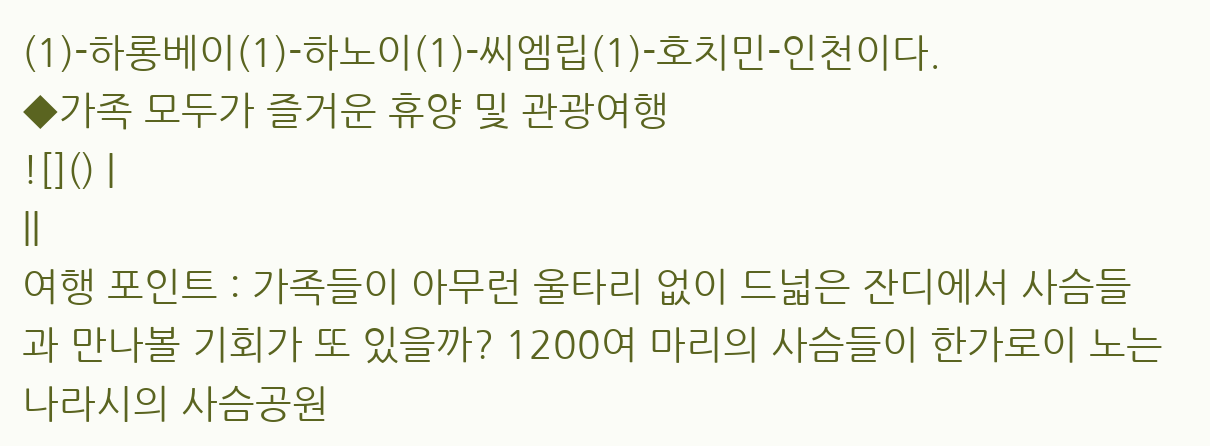(1)-하롱베이(1)-하노이(1)-씨엠립(1)-호치민-인천이다.
◆가족 모두가 즐거운 휴양 및 관광여행
![]() |
||
여행 포인트 : 가족들이 아무런 울타리 없이 드넓은 잔디에서 사슴들과 만나볼 기회가 또 있을까? 1200여 마리의 사슴들이 한가로이 노는 나라시의 사슴공원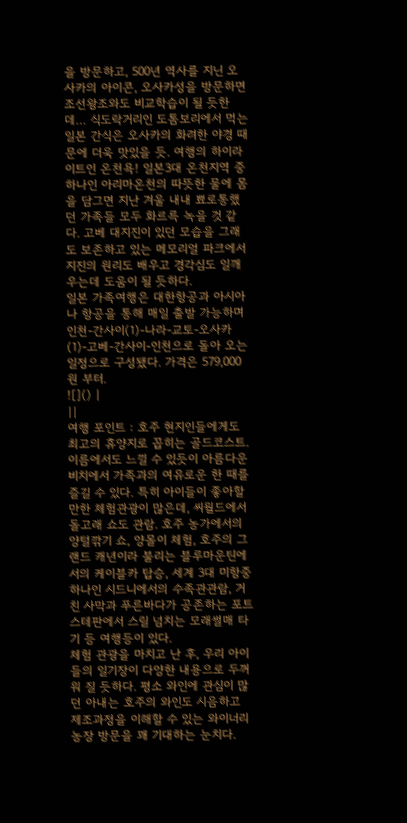을 방문하고, 500년 역사를 지닌 오사카의 아이콘, 오사카성을 방문하면 조선왕조와도 비교학습이 될 듯한데… 식도락거리인 도톰보리에서 먹는 일본 간식은 오사카의 화려한 야경 때문에 더욱 맛있을 듯. 여행의 하이라이트인 온천욕! 일본3대 온천지역 중 하나인 아리마온천의 따뜻한 물에 몸을 담그면 지난 겨울 내내 뾰로통했던 가족들 모두 화르륵 녹을 것 같다. 고베 대지진이 있던 모습을 그래도 보존하고 있는 메모리얼 파크에서 지진의 원리도 배우고 경각심도 일깨우는데 도움이 될 듯하다.
일본 가족여행은 대한항공과 아시아나 항공을 통해 매일 출발 가능하며 인천-간사이(1)-나라-교토-오사카(1)-고베-간사이-인천으로 돌아 오는 일정으로 구성됐다. 가격은 579,000원 부터.
![]() |
||
여행 포인트 : 호주 현지인들에게도 최고의 휴양지로 꼽히는 골드코스트. 이름에서도 느낄 수 있듯이 아름다운 비치에서 가족과의 여유로운 한 때를 즐길 수 있다. 특히 아이들이 좋아할만한 체험관광이 많은데, 씨월드에서 돌고래 쇼도 관람. 호주 농가에서의 양털깎기 쇼, 양몰이 체험, 호주의 그랜드 캐년이라 불리는 블루마운틴에서의 케이블카 탑승, 세계 3대 미항중 하나인 시드니에서의 수족관관람, 거친 사막과 푸른바다가 공존하는 포트스테판에서 스릴 넘치는 모래썰매 타기 등 여행등이 있다.
체험 관광을 마치고 난 후, 우리 아이들의 일기장이 다양한 내용으로 두꺼워 질 듯하다. 평소 와인에 관심이 많던 아내는 호주의 와인도 시음하고 제조과정을 이해할 수 있는 와이너리 농장 방문을 꽤 기대하는 눈치다.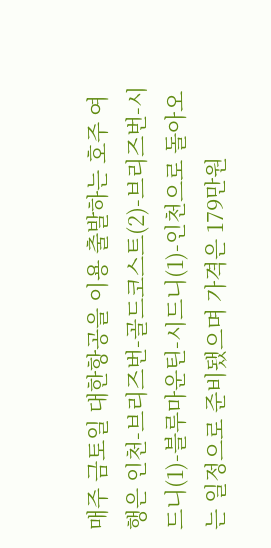매주 금토일 대한항공을 이용 출발하는 호주 여행은 인천-브리즈번-골드코스트(2)-브리즈번-시드니(1)-블루마운틴-시드니(1)-인천으로 돌아오는 일정으로 준비됐으며 가격은 179만원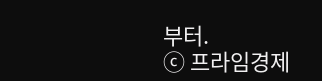부터.
ⓒ 프라임경제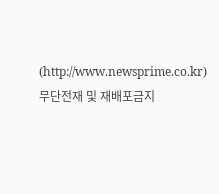(http://www.newsprime.co.kr) 무단전재 및 재배포금지